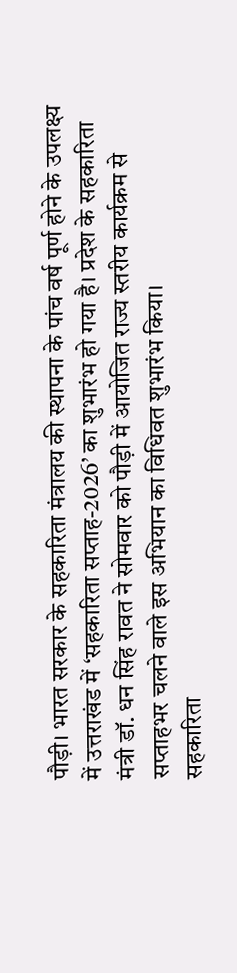पौड़ी। भारत सरकार के सहकारिता मंत्रालय की स्थापना के पांच वर्ष पूर्ण होने के उपलक्ष्य में उत्तराखंड में ‘सहकारिता सप्ताह-2026’ का शुभारंभ हो गया है। प्रदेश के सहकारिता मंत्री डॉ. धन सिंह रावत ने सोमवार को पौड़ी में आयोजित राज्य स्तरीय कार्यक्रम से सप्ताहभर चलने वाले इस अभियान का विधिवत शुभारंभ किया।
सहकारिता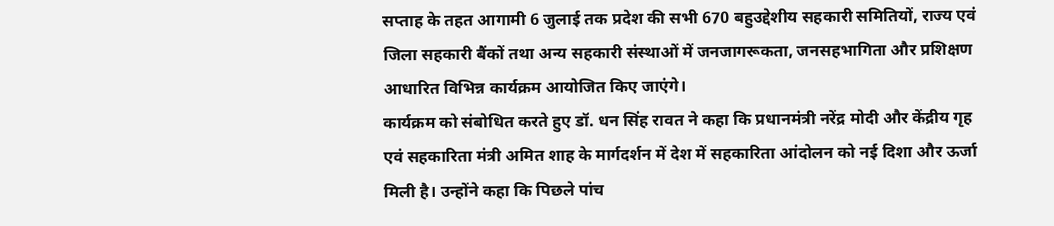सप्ताह के तहत आगामी 6 जुलाई तक प्रदेश की सभी 670 बहुउद्देशीय सहकारी समितियों, राज्य एवं जिला सहकारी बैंकों तथा अन्य सहकारी संस्थाओं में जनजागरूकता, जनसहभागिता और प्रशिक्षण आधारित विभिन्न कार्यक्रम आयोजित किए जाएंगे।
कार्यक्रम को संबोधित करते हुए डॉ. धन सिंह रावत ने कहा कि प्रधानमंत्री नरेंद्र मोदी और केंद्रीय गृह एवं सहकारिता मंत्री अमित शाह के मार्गदर्शन में देश में सहकारिता आंदोलन को नई दिशा और ऊर्जा मिली है। उन्होंने कहा कि पिछले पांच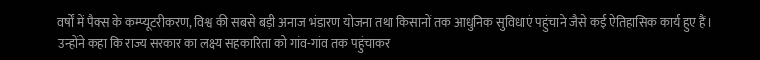वर्षों में पैक्स के कम्प्यूटरीकरण, विश्व की सबसे बड़ी अनाज भंडारण योजना तथा किसानों तक आधुनिक सुविधाएं पहुंचाने जैसे कई ऐतिहासिक कार्य हुए हैं।
उन्होंने कहा कि राज्य सरकार का लक्ष्य सहकारिता को गांव-गांव तक पहुंचाकर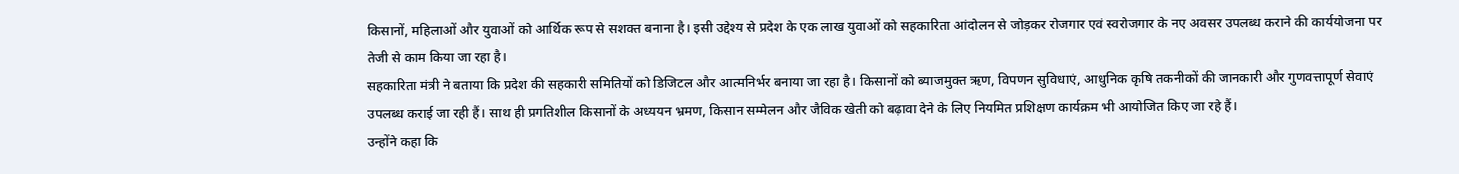किसानों, महिलाओं और युवाओं को आर्थिक रूप से सशक्त बनाना है। इसी उद्देश्य से प्रदेश के एक लाख युवाओं को सहकारिता आंदोलन से जोड़कर रोजगार एवं स्वरोजगार के नए अवसर उपलब्ध कराने की कार्ययोजना पर तेजी से काम किया जा रहा है।
सहकारिता मंत्री ने बताया कि प्रदेश की सहकारी समितियों को डिजिटल और आत्मनिर्भर बनाया जा रहा है। किसानों को ब्याजमुक्त ऋण, विपणन सुविधाएं, आधुनिक कृषि तकनीकों की जानकारी और गुणवत्तापूर्ण सेवाएं उपलब्ध कराई जा रही हैं। साथ ही प्रगतिशील किसानों के अध्ययन भ्रमण, किसान सम्मेलन और जैविक खेती को बढ़ावा देने के लिए नियमित प्रशिक्षण कार्यक्रम भी आयोजित किए जा रहे हैं।
उन्होंने कहा कि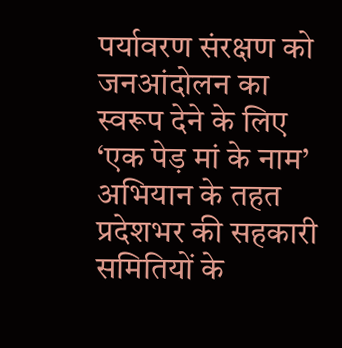पर्यावरण संरक्षण को जनआंदोलन का स्वरूप देने के लिए ‘एक पेड़ मां के नाम’ अभियान के तहत प्रदेशभर की सहकारी समितियों के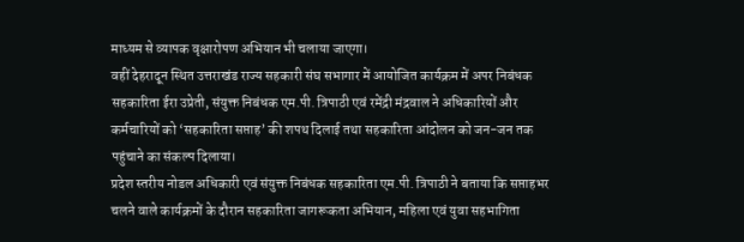माध्यम से व्यापक वृक्षारोपण अभियान भी चलाया जाएगा।
वहीं देहरादून स्थित उत्तराखंड राज्य सहकारी संघ सभागार में आयोजित कार्यक्रम में अपर निबंधक सहकारिता ईरा उप्रेती, संयुक्त निबंधक एम.पी. त्रिपाठी एवं रमेंद्री मंद्रवाल ने अधिकारियों और कर्मचारियों को ‘सहकारिता सप्ताह’ की शपथ दिलाई तथा सहकारिता आंदोलन को जन-जन तक पहुंचाने का संकल्प दिलाया।
प्रदेश स्तरीय नोडल अधिकारी एवं संयुक्त निबंधक सहकारिता एम.पी. त्रिपाठी ने बताया कि सप्ताहभर चलने वाले कार्यक्रमों के दौरान सहकारिता जागरूकता अभियान, महिला एवं युवा सहभागिता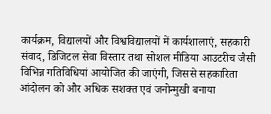कार्यक्रम, विद्यालयों और विश्वविद्यालयों में कार्यशालाएं, सहकारी संवाद, डिजिटल सेवा विस्तार तथा सोशल मीडिया आउटरीच जैसी विभिन्न गतिविधियां आयोजित की जाएंगी, जिससे सहकारिता आंदोलन को और अधिक सशक्त एवं जनोन्मुखी बनाया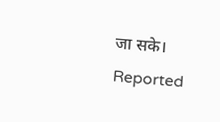जा सके।
Reported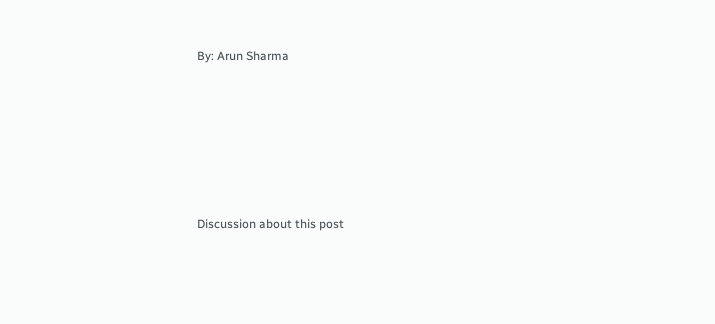By: Arun Sharma











Discussion about this post